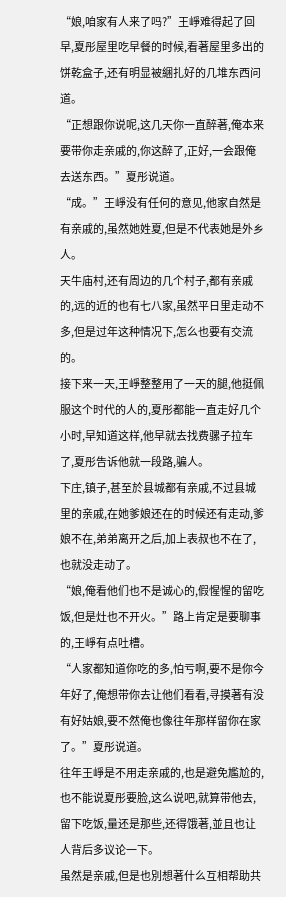“娘,咱家有人来了吗?”王崢难得起了回早,夏彤屋里吃早餐的时候,看著屋里多出的饼乾盒子,还有明显被綑扎好的几堆东西问道。
“正想跟你说呢,这几天你一直醉著,俺本来要带你走亲戚的,你这醉了,正好,一会跟俺去送东西。”夏彤说道。
“成。”王崢没有任何的意见,他家自然是有亲戚的,虽然她姓夏,但是不代表她是外乡人。
天牛庙村,还有周边的几个村子,都有亲戚的,远的近的也有七八家,虽然平日里走动不多,但是过年这种情况下,怎么也要有交流的。
接下来一天,王崢整整用了一天的腿,他挺佩服这个时代的人的,夏彤都能一直走好几个小时,早知道这样,他早就去找费骡子拉车了,夏彤告诉他就一段路,骗人。
下庄,镇子,甚至於县城都有亲戚,不过县城里的亲戚,在她爹娘还在的时候还有走动,爹娘不在,弟弟离开之后,加上表叔也不在了,也就没走动了。
“娘,俺看他们也不是诚心的,假惺惺的留吃饭,但是灶也不开火。”路上肯定是要聊事的,王崢有点吐槽。
“人家都知道你吃的多,怕亏啊,要不是你今年好了,俺想带你去让他们看看,寻摸著有没有好姑娘,要不然俺也像往年那样留你在家了。”夏彤说道。
往年王崢是不用走亲戚的,也是避免尷尬的,也不能说夏彤要脸,这么说吧,就算带他去,留下吃饭,量还是那些,还得饿著,並且也让人背后多议论一下。
虽然是亲戚,但是也別想著什么互相帮助共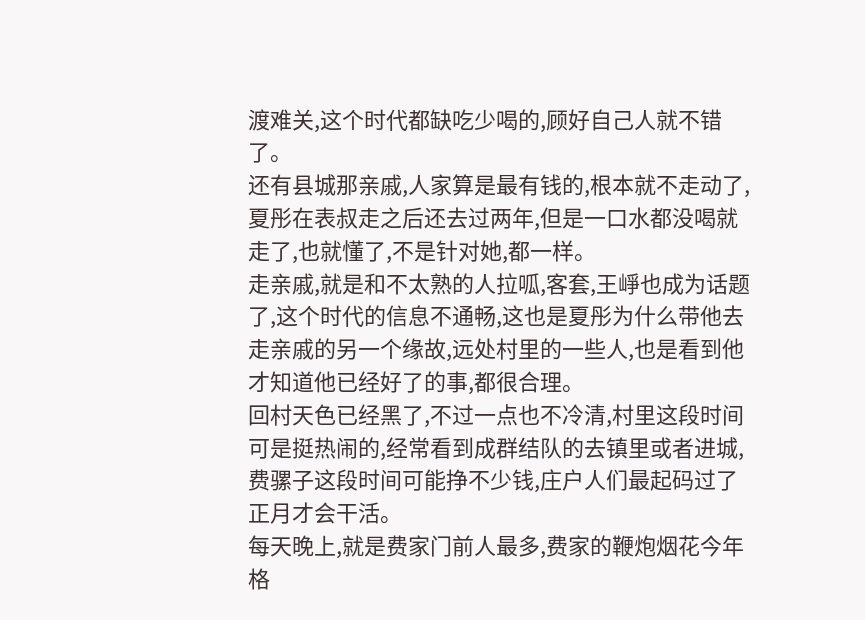渡难关,这个时代都缺吃少喝的,顾好自己人就不错了。
还有县城那亲戚,人家算是最有钱的,根本就不走动了,夏彤在表叔走之后还去过两年,但是一口水都没喝就走了,也就懂了,不是针对她,都一样。
走亲戚,就是和不太熟的人拉呱,客套,王崢也成为话题了,这个时代的信息不通畅,这也是夏彤为什么带他去走亲戚的另一个缘故,远处村里的一些人,也是看到他才知道他已经好了的事,都很合理。
回村天色已经黑了,不过一点也不冷清,村里这段时间可是挺热闹的,经常看到成群结队的去镇里或者进城,费骡子这段时间可能挣不少钱,庄户人们最起码过了正月才会干活。
每天晚上,就是费家门前人最多,费家的鞭炮烟花今年格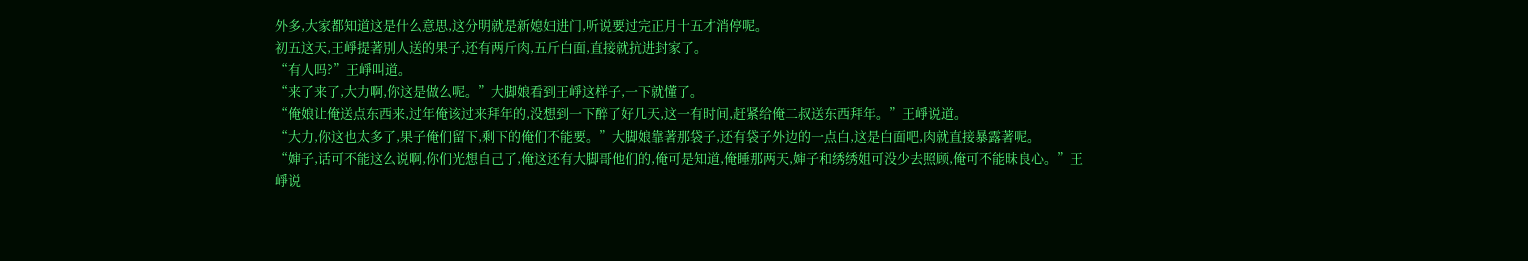外多,大家都知道这是什么意思,这分明就是新媳妇进门,听说要过完正月十五才消停呢。
初五这天,王崢提著別人送的果子,还有两斤肉,五斤白面,直接就抗进封家了。
“有人吗?”王崢叫道。
“来了来了,大力啊,你这是做么呢。”大脚娘看到王崢这样子,一下就懂了。
“俺娘让俺送点东西来,过年俺该过来拜年的,没想到一下醉了好几天,这一有时间,赶紧给俺二叔送东西拜年。”王崢说道。
“大力,你这也太多了,果子俺们留下,剩下的俺们不能要。”大脚娘靠著那袋子,还有袋子外边的一点白,这是白面吧,肉就直接暴露著呢。
“婶子,话可不能这么说啊,你们光想自己了,俺这还有大脚哥他们的,俺可是知道,俺睡那两天,婶子和绣绣姐可没少去照顾,俺可不能昧良心。”王崢说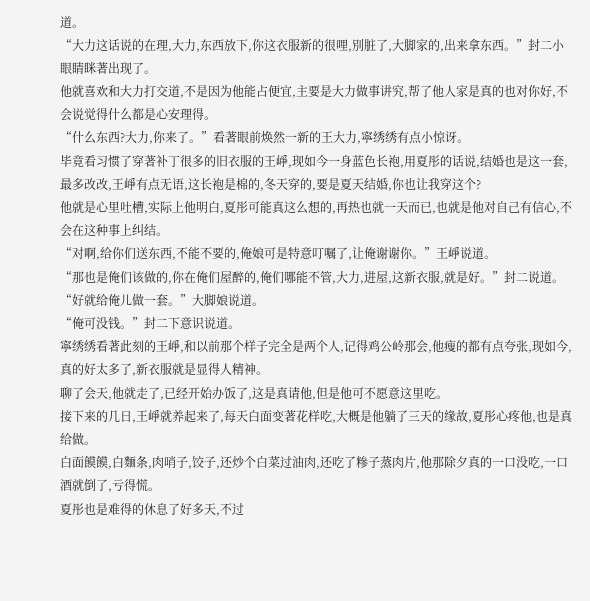道。
“大力这话说的在理,大力,东西放下,你这衣服新的很哩,別脏了,大脚家的,出来拿东西。”封二小眼睛眯著出现了。
他就喜欢和大力打交道,不是因为他能占便宜,主要是大力做事讲究,帮了他人家是真的也对你好,不会说觉得什么都是心安理得。
“什么东西?大力,你来了。”看著眼前焕然一新的王大力,寧绣绣有点小惊讶。
毕竟看习惯了穿著补丁很多的旧衣服的王崢,现如今一身蓝色长袍,用夏彤的话说,结婚也是这一套,最多改改,王崢有点无语,这长袍是棉的,冬天穿的,要是夏天结婚,你也让我穿这个?
他就是心里吐槽,实际上他明白,夏彤可能真这么想的,再热也就一天而已,也就是他对自己有信心,不会在这种事上纠结。
“对啊,给你们送东西,不能不要的,俺娘可是特意叮嘱了,让俺谢谢你。”王崢说道。
“那也是俺们该做的,你在俺们屋醉的,俺们哪能不管,大力,进屋,这新衣服,就是好。”封二说道。
“好就给俺儿做一套。”大脚娘说道。
“俺可没钱。”封二下意识说道。
寧绣绣看著此刻的王崢,和以前那个样子完全是两个人,记得鸡公岭那会,他瘦的都有点夸张,现如今,真的好太多了,新衣服就是显得人精神。
聊了会天,他就走了,已经开始办饭了,这是真请他,但是他可不愿意这里吃。
接下来的几日,王崢就养起来了,每天白面变著花样吃,大概是他躺了三天的缘故,夏彤心疼他,也是真给做。
白面饃饃,白麵条,肉哨子,饺子,还炒个白菜过油肉,还吃了糝子蒸肉片,他那除夕真的一口没吃,一口酒就倒了,亏得慌。
夏彤也是难得的休息了好多天,不过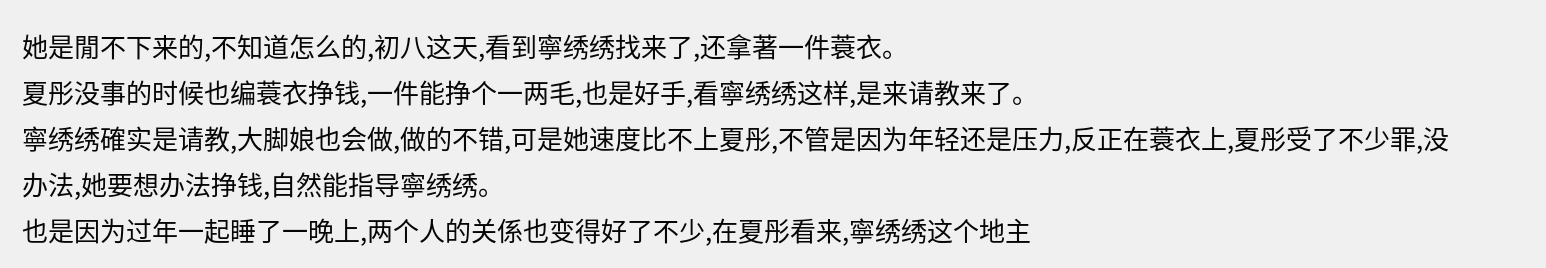她是閒不下来的,不知道怎么的,初八这天,看到寧绣绣找来了,还拿著一件蓑衣。
夏彤没事的时候也编蓑衣挣钱,一件能挣个一两毛,也是好手,看寧绣绣这样,是来请教来了。
寧绣绣確实是请教,大脚娘也会做,做的不错,可是她速度比不上夏彤,不管是因为年轻还是压力,反正在蓑衣上,夏彤受了不少罪,没办法,她要想办法挣钱,自然能指导寧绣绣。
也是因为过年一起睡了一晚上,两个人的关係也变得好了不少,在夏彤看来,寧绣绣这个地主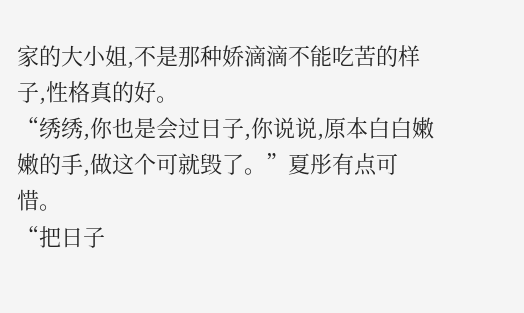家的大小姐,不是那种娇滴滴不能吃苦的样子,性格真的好。
“绣绣,你也是会过日子,你说说,原本白白嫩嫩的手,做这个可就毁了。”夏彤有点可惜。
“把日子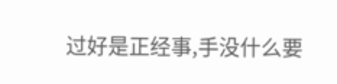过好是正经事,手没什么要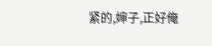紧的,婶子,正好俺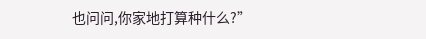也问问,你家地打算种什么?”